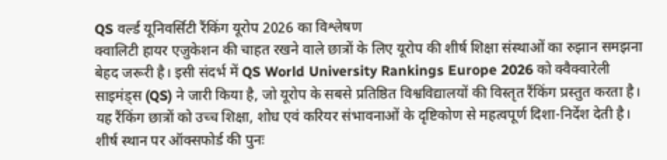QS वर्ल्ड यूनिवर्सिटी रैंकिंग यूरोप 2026 का विश्लेषण
क्वालिटी हायर एजुकेशन की चाहत रखने वाले छात्रों के लिए यूरोप की शीर्ष शिक्षा संस्थाओं का रुझान समझना बेहद जरूरी है। इसी संदर्भ में QS World University Rankings Europe 2026 को क्वैक्वारेली साइमंड्स (QS) ने जारी किया है, जो यूरोप के सबसे प्रतिष्ठित विश्वविद्यालयों की विस्तृत रैंकिंग प्रस्तुत करता है। यह रैंकिंग छात्रों को उच्च शिक्षा, शोध एवं करियर संभावनाओं के दृष्टिकोण से महत्वपूर्ण दिशा-निर्देश देती है।
शीर्ष स्थान पर ऑक्सफोर्ड की पुनः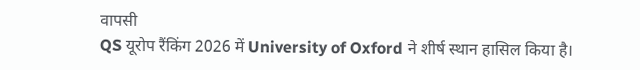वापसी
QS यूरोप रैंकिंग 2026 में University of Oxford ने शीर्ष स्थान हासिल किया है।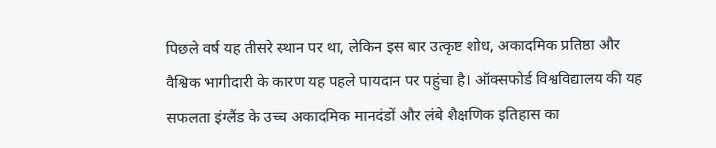पिछले वर्ष यह तीसरे स्थान पर था, लेकिन इस बार उत्कृष्ट शोध, अकादमिक प्रतिष्ठा और वैश्विक भागीदारी के कारण यह पहले पायदान पर पहुंचा है। ऑक्सफोर्ड विश्वविद्यालय की यह सफलता इंग्लैंड के उच्च अकादमिक मानदंडों और लंबे शैक्षणिक इतिहास का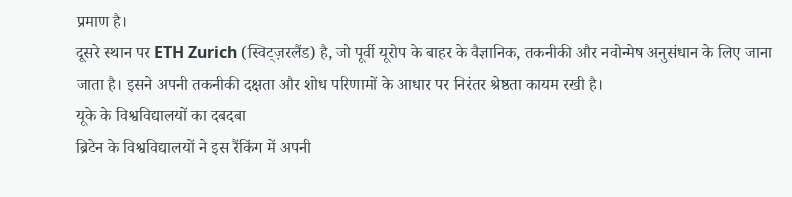प्रमाण है।
दूसरे स्थान पर ETH Zurich (स्विट्ज़रलैंड) है, जो पूर्वी यूरोप के बाहर के वैज्ञानिक, तकनीकी और नवोन्मेष अनुसंधान के लिए जाना जाता है। इसने अपनी तकनीकी दक्षता और शोध परिणामों के आधार पर निरंतर श्रेष्ठता कायम रखी है।
यूके के विश्वविद्यालयों का दबदबा
ब्रिटेन के विश्वविद्यालयों ने इस रैंकिंग में अपनी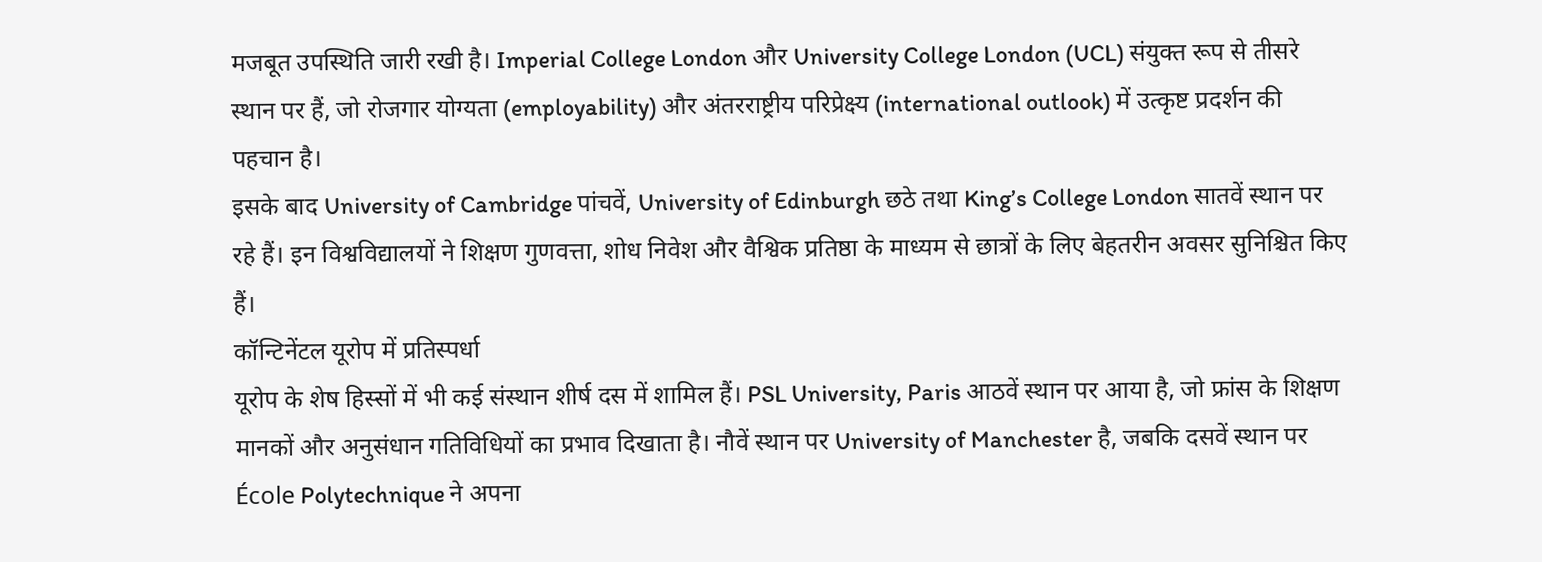मजबूत उपस्थिति जारी रखी है। Imperial College London और University College London (UCL) संयुक्त रूप से तीसरे स्थान पर हैं, जो रोजगार योग्यता (employability) और अंतरराष्ट्रीय परिप्रेक्ष्य (international outlook) में उत्कृष्ट प्रदर्शन की पहचान है।
इसके बाद University of Cambridge पांचवें, University of Edinburgh छठे तथा King’s College London सातवें स्थान पर रहे हैं। इन विश्वविद्यालयों ने शिक्षण गुणवत्ता, शोध निवेश और वैश्विक प्रतिष्ठा के माध्यम से छात्रों के लिए बेहतरीन अवसर सुनिश्चित किए हैं।
कॉन्टिनेंटल यूरोप में प्रतिस्पर्धा
यूरोप के शेष हिस्सों में भी कई संस्थान शीर्ष दस में शामिल हैं। PSL University, Paris आठवें स्थान पर आया है, जो फ्रांस के शिक्षण मानकों और अनुसंधान गतिविधियों का प्रभाव दिखाता है। नौवें स्थान पर University of Manchester है, जबकि दसवें स्थान पर École Polytechnique ने अपना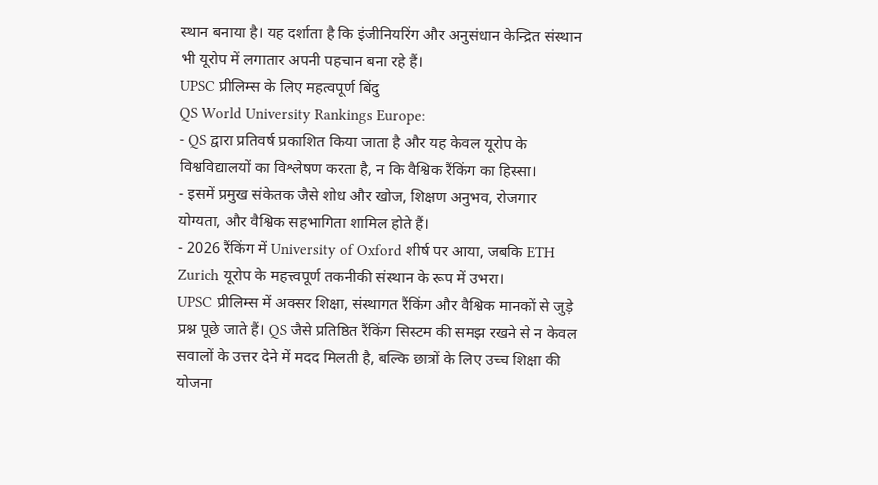स्थान बनाया है। यह दर्शाता है कि इंजीनियरिंग और अनुसंधान केन्द्रित संस्थान भी यूरोप में लगातार अपनी पहचान बना रहे हैं।
UPSC प्रीलिम्स के लिए महत्वपूर्ण बिंदु
QS World University Rankings Europe:
- QS द्वारा प्रतिवर्ष प्रकाशित किया जाता है और यह केवल यूरोप के विश्वविद्यालयों का विश्लेषण करता है, न कि वैश्विक रैंकिंग का हिस्सा।
- इसमें प्रमुख संकेतक जैसे शोध और खोज, शिक्षण अनुभव, रोजगार योग्यता, और वैश्विक सहभागिता शामिल होते हैं।
- 2026 रैंकिंग में University of Oxford शीर्ष पर आया, जबकि ETH Zurich यूरोप के महत्त्वपूर्ण तकनीकी संस्थान के रूप में उभरा।
UPSC प्रीलिम्स में अक्सर शिक्षा, संस्थागत रैंकिंग और वैश्विक मानकों से जुड़े प्रश्न पूछे जाते हैं। QS जैसे प्रतिष्ठित रैंकिंग सिस्टम की समझ रखने से न केवल सवालों के उत्तर देने में मदद मिलती है, बल्कि छात्रों के लिए उच्च शिक्षा की योजना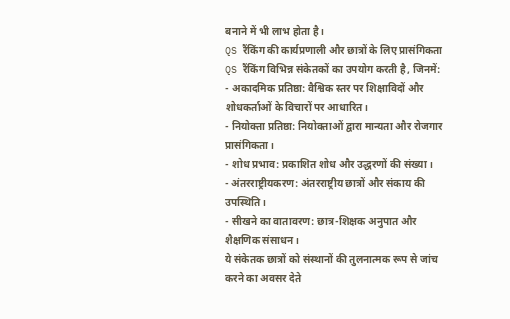बनाने में भी लाभ होता है।
QS रैंकिंग की कार्यप्रणाली और छात्रों के लिए प्रासंगिकता
QS रैंकिंग विभिन्न संकेतकों का उपयोग करती है, जिनमें:
- अकादमिक प्रतिष्ठा: वैश्विक स्तर पर शिक्षाविदों और शोधकर्ताओं के विचारों पर आधारित।
- नियोक्ता प्रतिष्ठा: नियोक्ताओं द्वारा मान्यता और रोजगार प्रासंगिकता।
- शोध प्रभाव: प्रकाशित शोध और उद्धरणों की संख्या।
- अंतरराष्ट्रीयकरण: अंतरराष्ट्रीय छात्रों और संकाय की उपस्थिति।
- सीखने का वातावरण: छात्र-शिक्षक अनुपात और शैक्षणिक संसाधन।
ये संकेतक छात्रों को संस्थानों की तुलनात्मक रूप से जांच करने का अवसर देते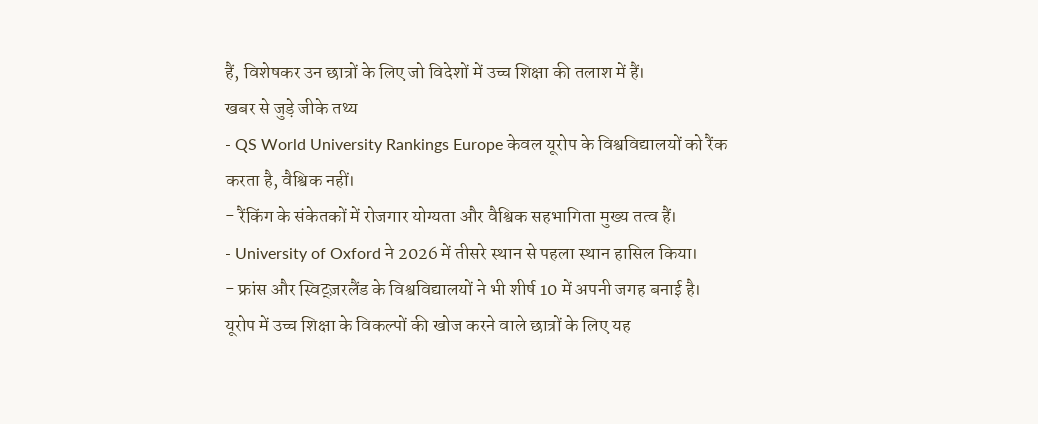हैं, विशेषकर उन छात्रों के लिए जो विदेशों में उच्च शिक्षा की तलाश में हैं।
खबर से जुड़े जीके तथ्य
- QS World University Rankings Europe केवल यूरोप के विश्वविद्यालयों को रैंक करता है, वैश्विक नहीं।
- रैंकिंग के संकेतकों में रोजगार योग्यता और वैश्विक सहभागिता मुख्य तत्व हैं।
- University of Oxford ने 2026 में तीसरे स्थान से पहला स्थान हासिल किया।
- फ्रांस और स्विट्ज़रलैंड के विश्वविद्यालयों ने भी शीर्ष 10 में अपनी जगह बनाई है।
यूरोप में उच्च शिक्षा के विकल्पों की खोज करने वाले छात्रों के लिए यह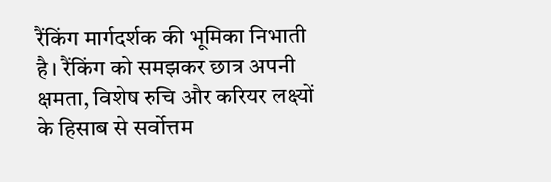रैंकिंग मार्गदर्शक की भूमिका निभाती है। रैंकिंग को समझकर छात्र अपनी क्षमता, विशेष रुचि और करियर लक्ष्यों के हिसाब से सर्वोत्तम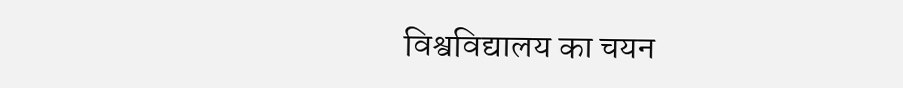विश्वविद्यालय का चयन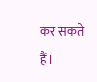कर सकते हैं।